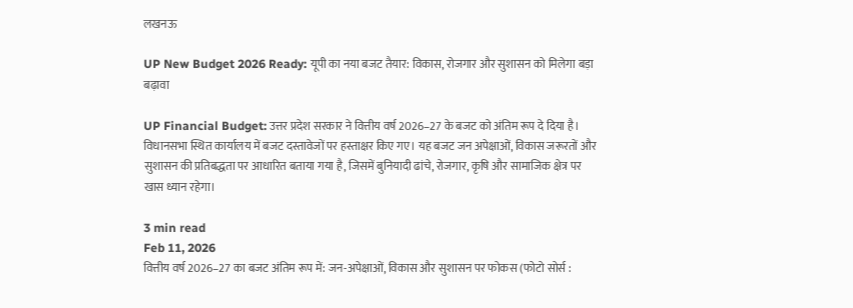लखनऊ

UP New Budget 2026 Ready: यूपी का नया बजट तैयार: विकास, रोजगार और सुशासन को मिलेगा बड़ा बढ़ावा

UP Financial Budget: उत्तर प्रदेश सरकार ने वित्तीय वर्ष 2026–27 के बजट को अंतिम रूप दे दिया है। विधानसभा स्थित कार्यालय में बजट दस्तावेजों पर हस्ताक्षर किए गए। यह बजट जन अपेक्षाओं, विकास जरूरतों और सुशासन की प्रतिबद्धता पर आधारित बताया गया है, जिसमें बुनियादी ढांचे, रोजगार, कृषि और सामाजिक क्षेत्र पर खास ध्यान रहेगा।

3 min read
Feb 11, 2026
वित्तीय वर्ष 2026–27 का बजट अंतिम रूप में: जन-अपेक्षाओं, विकास और सुशासन पर फोकस (फोटो सोर्स :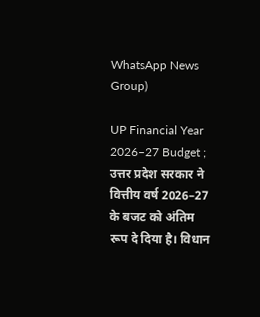WhatsApp News Group)

UP Financial Year 2026–27 Budget ; उत्तर प्रदेश सरकार ने वित्तीय वर्ष 2026–27 के बजट को अंतिम रूप दे दिया है। विधान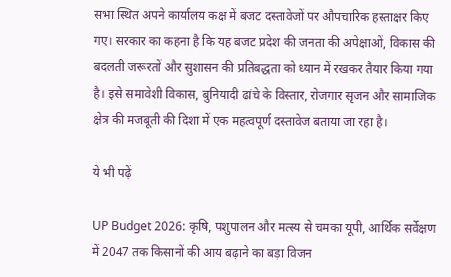सभा स्थित अपने कार्यालय कक्ष में बजट दस्तावेजों पर औपचारिक हस्ताक्षर किए गए। सरकार का कहना है कि यह बजट प्रदेश की जनता की अपेक्षाओं, विकास की बदलती जरूरतों और सुशासन की प्रतिबद्धता को ध्यान में रखकर तैयार किया गया है। इसे समावेशी विकास, बुनियादी ढांचे के विस्तार, रोजगार सृजन और सामाजिक क्षेत्र की मजबूती की दिशा में एक महत्वपूर्ण दस्तावेज बताया जा रहा है।

ये भी पढ़ें

UP Budget 2026: कृषि, पशुपालन और मत्स्य से चमका यूपी, आर्थिक सर्वेक्षण में 2047 तक किसानों की आय बढ़ाने का बड़ा विजन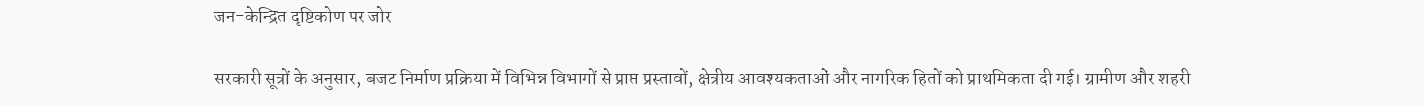जन-केन्द्रित दृष्टिकोण पर जोर

सरकारी सूत्रों के अनुसार, बजट निर्माण प्रक्रिया में विभिन्न विभागों से प्राप्त प्रस्तावों, क्षेत्रीय आवश्यकताओं और नागरिक हितों को प्राथमिकता दी गई। ग्रामीण और शहरी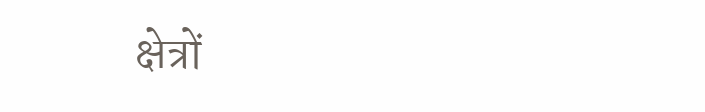क्षेत्रों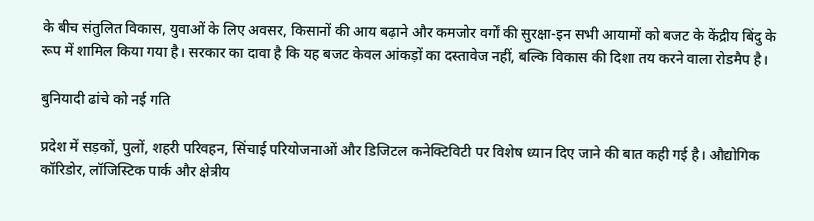के बीच संतुलित विकास, युवाओं के लिए अवसर, किसानों की आय बढ़ाने और कमजोर वर्गों की सुरक्षा-इन सभी आयामों को बजट के केंद्रीय बिंदु के रूप में शामिल किया गया है। सरकार का दावा है कि यह बजट केवल आंकड़ों का दस्तावेज नहीं, बल्कि विकास की दिशा तय करने वाला रोडमैप है।

बुनियादी ढांचे को नई गति

प्रदेश में सड़कों, पुलों, शहरी परिवहन, सिंचाई परियोजनाओं और डिजिटल कनेक्टिविटी पर विशेष ध्यान दिए जाने की बात कही गई है। औद्योगिक कॉरिडोर, लॉजिस्टिक पार्क और क्षेत्रीय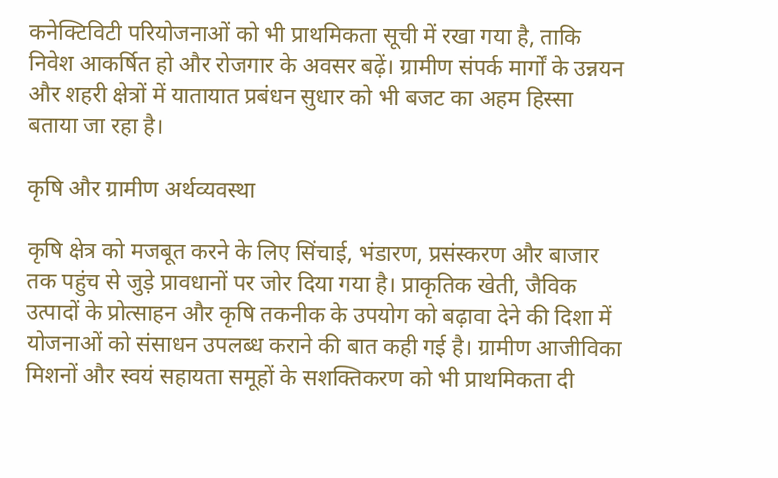कनेक्टिविटी परियोजनाओं को भी प्राथमिकता सूची में रखा गया है, ताकि निवेश आकर्षित हो और रोजगार के अवसर बढ़ें। ग्रामीण संपर्क मार्गों के उन्नयन और शहरी क्षेत्रों में यातायात प्रबंधन सुधार को भी बजट का अहम हिस्सा बताया जा रहा है।

कृषि और ग्रामीण अर्थव्यवस्था

कृषि क्षेत्र को मजबूत करने के लिए सिंचाई, भंडारण, प्रसंस्करण और बाजार तक पहुंच से जुड़े प्रावधानों पर जोर दिया गया है। प्राकृतिक खेती, जैविक उत्पादों के प्रोत्साहन और कृषि तकनीक के उपयोग को बढ़ावा देने की दिशा में योजनाओं को संसाधन उपलब्ध कराने की बात कही गई है। ग्रामीण आजीविका मिशनों और स्वयं सहायता समूहों के सशक्तिकरण को भी प्राथमिकता दी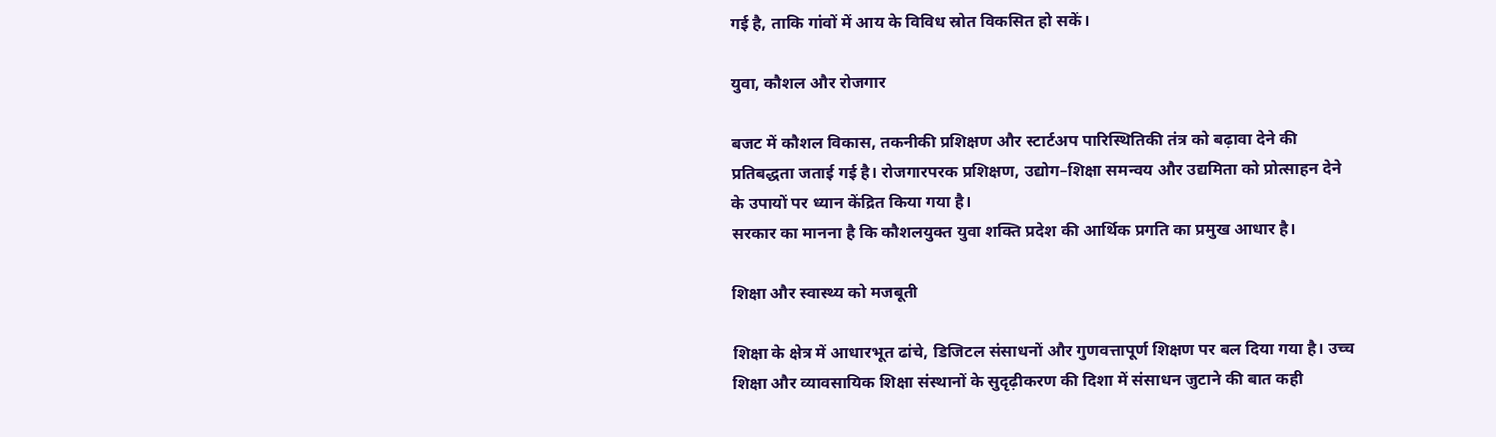गई है, ताकि गांवों में आय के विविध स्रोत विकसित हो सकें।

युवा, कौशल और रोजगार

बजट में कौशल विकास, तकनीकी प्रशिक्षण और स्टार्टअप पारिस्थितिकी तंत्र को बढ़ावा देने की प्रतिबद्धता जताई गई है। रोजगारपरक प्रशिक्षण, उद्योग–शिक्षा समन्वय और उद्यमिता को प्रोत्साहन देने के उपायों पर ध्यान केंद्रित किया गया है।
सरकार का मानना है कि कौशलयुक्त युवा शक्ति प्रदेश की आर्थिक प्रगति का प्रमुख आधार है।

शिक्षा और स्वास्थ्य को मजबूती

शिक्षा के क्षेत्र में आधारभूत ढांचे, डिजिटल संसाधनों और गुणवत्तापूर्ण शिक्षण पर बल दिया गया है। उच्च शिक्षा और व्यावसायिक शिक्षा संस्थानों के सुदृढ़ीकरण की दिशा में संसाधन जुटाने की बात कही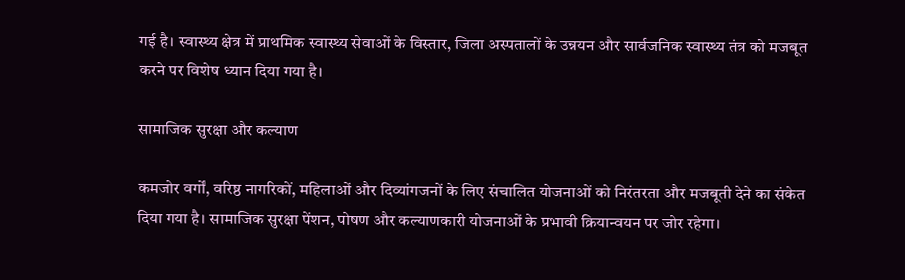गई है। स्वास्थ्य क्षेत्र में प्राथमिक स्वास्थ्य सेवाओं के विस्तार, जिला अस्पतालों के उन्नयन और सार्वजनिक स्वास्थ्य तंत्र को मजबूत करने पर विशेष ध्यान दिया गया है।

सामाजिक सुरक्षा और कल्याण

कमजोर वर्गों, वरिष्ठ नागरिकों, महिलाओं और दिव्यांगजनों के लिए संचालित योजनाओं को निरंतरता और मजबूती देने का संकेत दिया गया है। सामाजिक सुरक्षा पेंशन, पोषण और कल्याणकारी योजनाओं के प्रभावी क्रियान्वयन पर जोर रहेगा।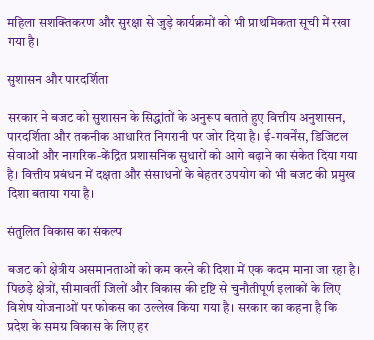महिला सशक्तिकरण और सुरक्षा से जुड़े कार्यक्रमों को भी प्राथमिकता सूची में रखा गया है।

सुशासन और पारदर्शिता

सरकार ने बजट को सुशासन के सिद्धांतों के अनुरूप बताते हुए वित्तीय अनुशासन, पारदर्शिता और तकनीक आधारित निगरानी पर जोर दिया है। ई-गवर्नेंस, डिजिटल सेवाओं और नागरिक-केंद्रित प्रशासनिक सुधारों को आगे बढ़ाने का संकेत दिया गया है। वित्तीय प्रबंधन में दक्षता और संसाधनों के बेहतर उपयोग को भी बजट की प्रमुख दिशा बताया गया है।

संतुलित विकास का संकल्प

बजट को क्षेत्रीय असमानताओं को कम करने की दिशा में एक कदम माना जा रहा है। पिछड़े क्षेत्रों, सीमावर्ती जिलों और विकास की दृष्टि से चुनौतीपूर्ण इलाकों के लिए विशेष योजनाओं पर फोकस का उल्लेख किया गया है। सरकार का कहना है कि प्रदेश के समग्र विकास के लिए हर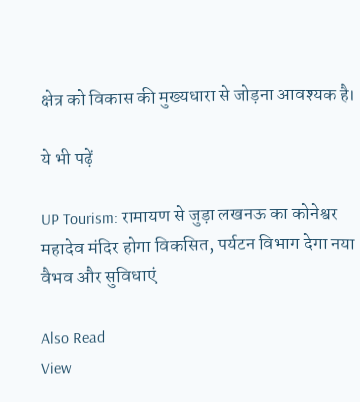क्षेत्र को विकास की मुख्यधारा से जोड़ना आवश्यक है।

ये भी पढ़ें

UP Tourism: रामायण से जुड़ा लखनऊ का कोनेश्वर महादेव मंदिर होगा विकसित, पर्यटन विभाग देगा नया वैभव और सुविधाएं

Also Read
View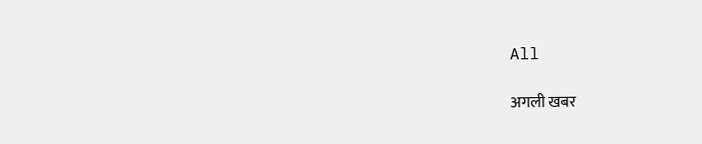All

अगली खबर